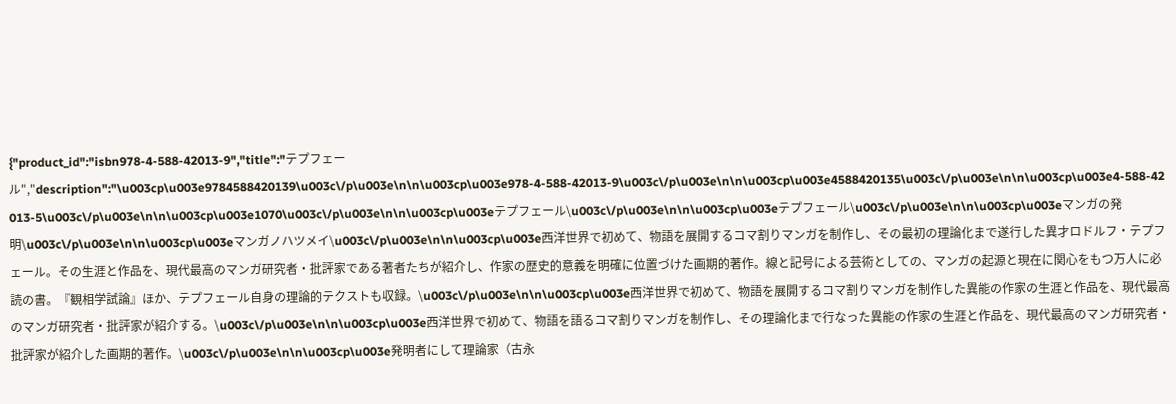{"product_id":"isbn978-4-588-42013-9","title":"テプフェール","description":"\u003cp\u003e9784588420139\u003c\/p\u003e\n\n\u003cp\u003e978-4-588-42013-9\u003c\/p\u003e\n\n\u003cp\u003e4588420135\u003c\/p\u003e\n\n\u003cp\u003e4-588-42013-5\u003c\/p\u003e\n\n\u003cp\u003e1070\u003c\/p\u003e\n\n\u003cp\u003eテプフェール\u003c\/p\u003e\n\n\u003cp\u003eテプフェール\u003c\/p\u003e\n\n\u003cp\u003eマンガの発明\u003c\/p\u003e\n\n\u003cp\u003eマンガノハツメイ\u003c\/p\u003e\n\n\u003cp\u003e西洋世界で初めて、物語を展開するコマ割りマンガを制作し、その最初の理論化まで遂行した異才ロドルフ・テプフェール。その生涯と作品を、現代最高のマンガ研究者・批評家である著者たちが紹介し、作家の歴史的意義を明確に位置づけた画期的著作。線と記号による芸術としての、マンガの起源と現在に関心をもつ万人に必読の書。『観相学試論』ほか、テプフェール自身の理論的テクストも収録。\u003c\/p\u003e\n\n\u003cp\u003e西洋世界で初めて、物語を展開するコマ割りマンガを制作した異能の作家の生涯と作品を、現代最高のマンガ研究者・批評家が紹介する。\u003c\/p\u003e\n\n\u003cp\u003e西洋世界で初めて、物語を語るコマ割りマンガを制作し、その理論化まで行なった異能の作家の生涯と作品を、現代最高のマンガ研究者・批評家が紹介した画期的著作。\u003c\/p\u003e\n\n\u003cp\u003e発明者にして理論家（古永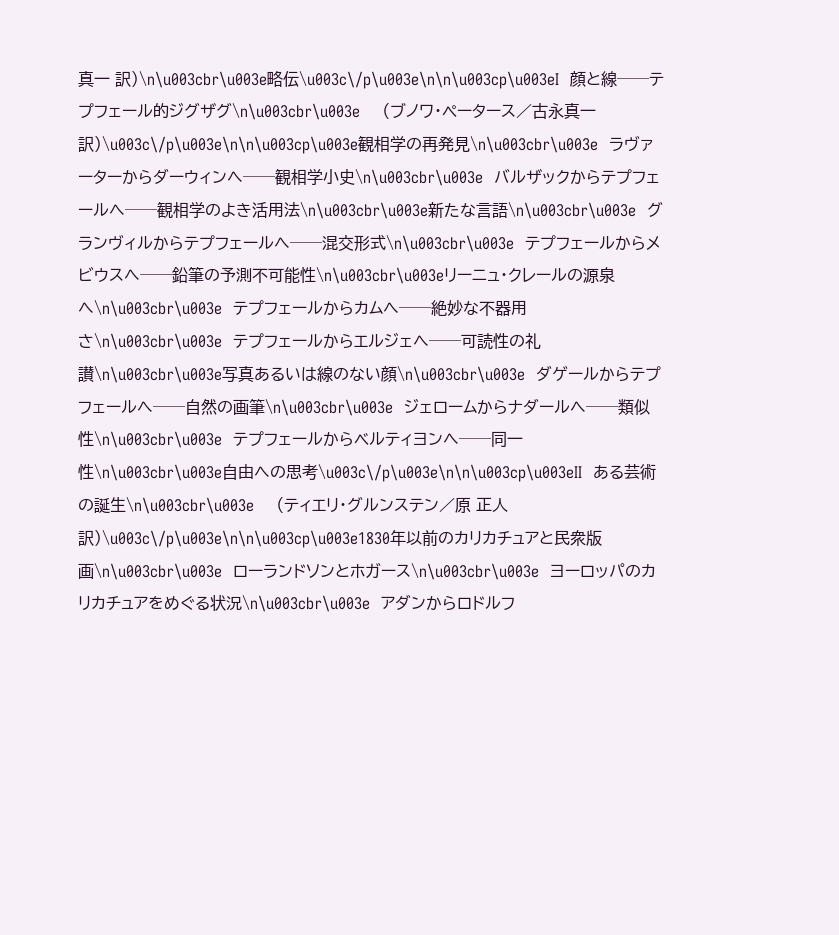真一 訳）\n\u003cbr\u003e略伝\u003c\/p\u003e\n\n\u003cp\u003eI　顔と線──テプフェール的ジグザグ\n\u003cbr\u003e　　（ブノワ・ペータース／古永真一訳）\u003c\/p\u003e\n\n\u003cp\u003e観相学の再発見\n\u003cbr\u003e　ラヴァーターからダーウィンへ──観相学小史\n\u003cbr\u003e　バルザックからテプフェールへ──観相学のよき活用法\n\u003cbr\u003e新たな言語\n\u003cbr\u003e　グランヴィルからテプフェールへ──混交形式\n\u003cbr\u003e　テプフェールからメビウスへ──鉛筆の予測不可能性\n\u003cbr\u003eリーニュ・クレールの源泉へ\n\u003cbr\u003e　テプフェールからカムへ──絶妙な不器用さ\n\u003cbr\u003e　テプフェールからエルジェへ──可読性の礼讃\n\u003cbr\u003e写真あるいは線のない顔\n\u003cbr\u003e　ダゲールからテプフェールへ──自然の画筆\n\u003cbr\u003e　ジェロームからナダールへ──類似性\n\u003cbr\u003e　テプフェールからベルティヨンへ──同一性\n\u003cbr\u003e自由への思考\u003c\/p\u003e\n\n\u003cp\u003eII　ある芸術の誕生\n\u003cbr\u003e　　（ティエリ・グルンステン／原 正人訳）\u003c\/p\u003e\n\n\u003cp\u003e1830年以前のカリカチュアと民衆版画\n\u003cbr\u003e　ローランドソンとホガース\n\u003cbr\u003e　ヨーロッパのカリカチュアをめぐる状況\n\u003cbr\u003e　アダンからロドルフ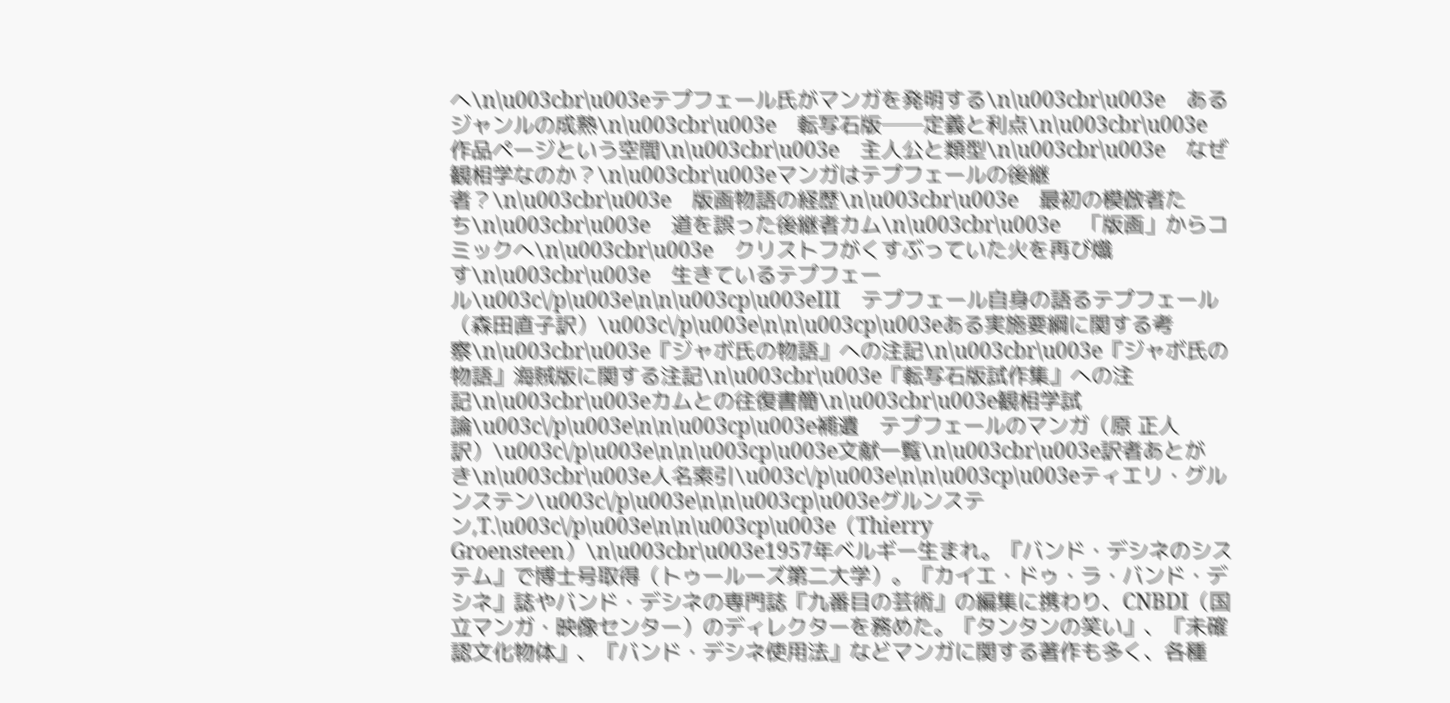へ\n\u003cbr\u003eテプフェール氏がマンガを発明する\n\u003cbr\u003e　あるジャンルの成熟\n\u003cbr\u003e　転写石版──定義と利点\n\u003cbr\u003e　作品ページという空間\n\u003cbr\u003e　主人公と類型\n\u003cbr\u003e　なぜ観相学なのか？\n\u003cbr\u003eマンガはテプフェールの後継者？\n\u003cbr\u003e　版画物語の経歴\n\u003cbr\u003e　最初の模倣者たち\n\u003cbr\u003e　道を誤った後継者カム\n\u003cbr\u003e　「版画」からコミックへ\n\u003cbr\u003e　クリストフがくすぶっていた火を再び熾す\n\u003cbr\u003e　生きているテプフェール\u003c\/p\u003e\n\n\u003cp\u003eIII　テプフェール自身の語るテプフェール（森田直子訳）\u003c\/p\u003e\n\n\u003cp\u003eある実施要綱に関する考察\n\u003cbr\u003e『ジャボ氏の物語』への注記\n\u003cbr\u003e『ジャボ氏の物語』海賊版に関する注記\n\u003cbr\u003e『転写石版試作集』への注記\n\u003cbr\u003eカムとの往復書簡\n\u003cbr\u003e観相学試論\u003c\/p\u003e\n\n\u003cp\u003e補遺　テプフェールのマンガ（原 正人訳）\u003c\/p\u003e\n\n\u003cp\u003e文献一覧\n\u003cbr\u003e訳者あとがき\n\u003cbr\u003e人名索引\u003c\/p\u003e\n\n\u003cp\u003eティエリ・グルンステン\u003c\/p\u003e\n\n\u003cp\u003eグルンステン,T.\u003c\/p\u003e\n\n\u003cp\u003e（Thierry Groensteen）\n\u003cbr\u003e1957年ベルギー生まれ。『バンド・デシネのシステム』で博士号取得（トゥールーズ第二大学）。『カイエ・ドゥ・ラ・バンド・デシネ』誌やバンド・デシネの専門誌『九番目の芸術』の編集に携わり、CNBDI（国立マンガ・映像センター）のディレクターを務めた。『タンタンの笑い』、『未確認文化物体』、『バンド・デシネ使用法』などマンガに関する著作も多く、各種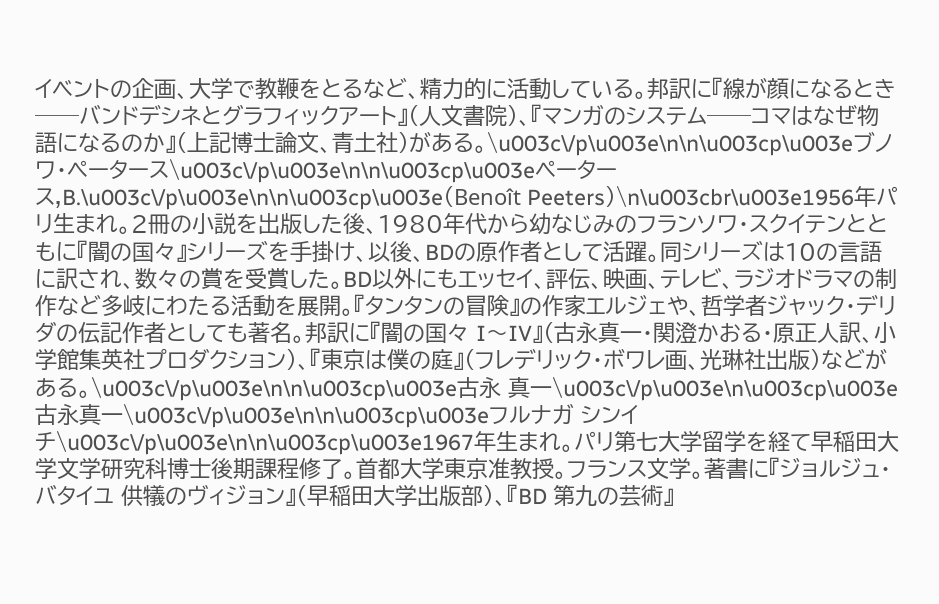イベントの企画、大学で教鞭をとるなど、精力的に活動している。邦訳に『線が顔になるとき──バンドデシネとグラフィックアート』（人文書院）、『マンガのシステム──コマはなぜ物語になるのか』（上記博士論文、青土社）がある。\u003c\/p\u003e\n\n\u003cp\u003eブノワ・ペータース\u003c\/p\u003e\n\n\u003cp\u003eペータース,B.\u003c\/p\u003e\n\n\u003cp\u003e（Benoît Peeters）\n\u003cbr\u003e1956年パリ生まれ。2冊の小説を出版した後、1980年代から幼なじみのフランソワ・スクイテンとともに『闇の国々』シリーズを手掛け、以後、BDの原作者として活躍。同シリーズは10の言語に訳され、数々の賞を受賞した。BD以外にもエッセイ、評伝、映画、テレビ、ラジオドラマの制作など多岐にわたる活動を展開。『タンタンの冒険』の作家エルジェや、哲学者ジャック・デリダの伝記作者としても著名。邦訳に『闇の国々 I〜IV』（古永真一・関澄かおる・原正人訳、小学館集英社プロダクション）、『東京は僕の庭』（フレデリック・ボワレ画、光琳社出版）などがある。\u003c\/p\u003e\n\n\u003cp\u003e古永 真一\u003c\/p\u003e\n\u003cp\u003e古永真一\u003c\/p\u003e\n\n\u003cp\u003eフルナガ シンイチ\u003c\/p\u003e\n\n\u003cp\u003e1967年生まれ。パリ第七大学留学を経て早稲田大学文学研究科博士後期課程修了。首都大学東京准教授。フランス文学。著書に『ジョルジュ・バタイユ 供犠のヴィジョン』（早稲田大学出版部）、『BD 第九の芸術』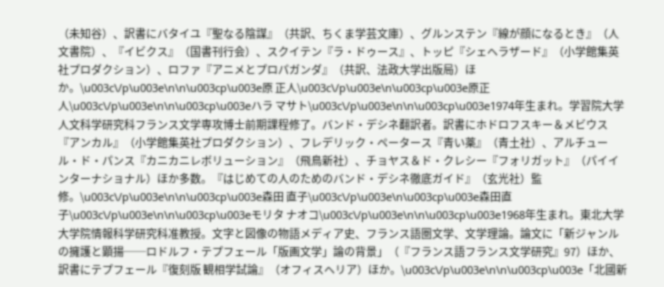（未知谷）、訳書にバタイユ『聖なる陰謀』（共訳、ちくま学芸文庫）、グルンステン『線が顔になるとき』（人文書院）、『イビクス』（国書刊行会）、スクイテン『ラ・ドゥース』、トッピ『シェヘラザード』（小学館集英社プロダクション）、ロファ『アニメとプロパガンダ』（共訳、法政大学出版局）ほか。\u003c\/p\u003e\n\n\u003cp\u003e原 正人\u003c\/p\u003e\n\u003cp\u003e原正人\u003c\/p\u003e\n\n\u003cp\u003eハラ マサト\u003c\/p\u003e\n\n\u003cp\u003e1974年生まれ。学習院大学人文科学研究科フランス文学専攻博士前期課程修了。バンド・デシネ翻訳者。訳書にホドロフスキー＆メビウス『アンカル』（小学館集英社プロダクション）、フレデリック・ペータース『青い薬』（青土社）、アルチュール・ド・パンス『カニカニレボリューション』（飛鳥新社）、チョヤス＆ド・クレシー『フォリガット』（パイインターナショナル）ほか多数。『はじめての人のためのバンド・デシネ徹底ガイド』（玄光社）監修。\u003c\/p\u003e\n\n\u003cp\u003e森田 直子\u003c\/p\u003e\n\u003cp\u003e森田直子\u003c\/p\u003e\n\n\u003cp\u003eモリタ ナオコ\u003c\/p\u003e\n\n\u003cp\u003e1968年生まれ。東北大学大学院情報科学研究科准教授。文字と図像の物語メディア史、フランス語圏文学、文学理論。論文に「新ジャンルの擁護と顕揚──ロドルフ・テプフェール「版画文学」論の背景」（『フランス語フランス文学研究』97）ほか、訳書にテプフェール『復刻版 観相学試論』（オフィスヘリア）ほか。\u003c\/p\u003e\n\n\u003cp\u003e「北國新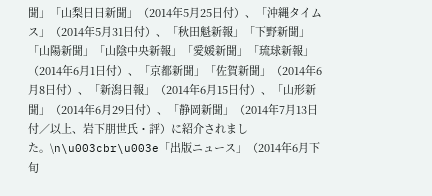聞」「山梨日日新聞」（2014年5月25日付）、「沖縄タイムス」（2014年5月31日付）、「秋田魁新報」「下野新聞」「山陽新聞」「山陰中央新報」「愛媛新聞」「琉球新報」（2014年6月1日付）、「京都新聞」「佐賀新聞」（2014年6月8日付）、「新潟日報」（2014年6月15日付）、「山形新聞」（2014年6月29日付）、「静岡新聞」（2014年7月13日付／以上、岩下朋世氏・評）に紹介されました。\n\u003cbr\u003e「出版ニュース」（2014年6月下旬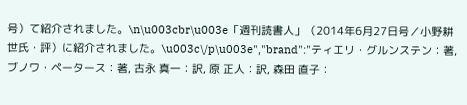号）て紹介されました。\n\u003cbr\u003e「週刊読書人」（2014年6月27日号／小野耕世氏・評）に紹介されました。\u003c\/p\u003e","brand":"ティエリ・グルンステン：著, ブノワ・ペータース：著, 古永 真一：訳, 原 正人：訳, 森田 直子：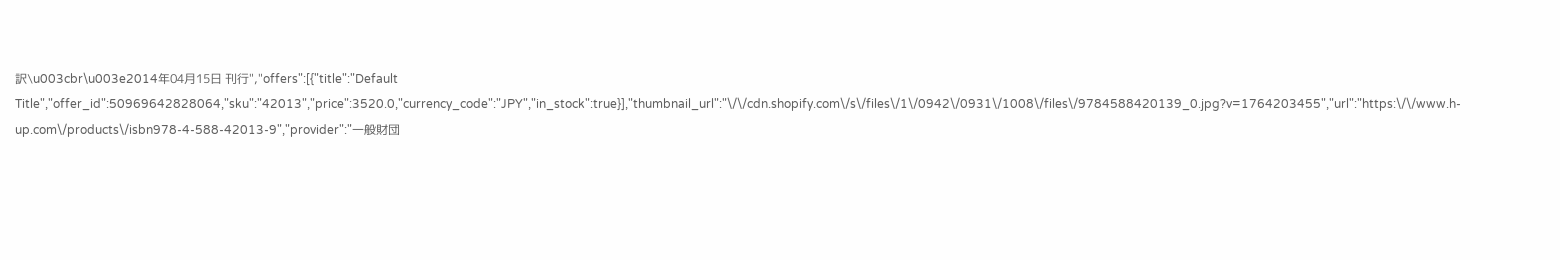訳\u003cbr\u003e2014年04月15日 刊行","offers":[{"title":"Default Title","offer_id":50969642828064,"sku":"42013","price":3520.0,"currency_code":"JPY","in_stock":true}],"thumbnail_url":"\/\/cdn.shopify.com\/s\/files\/1\/0942\/0931\/1008\/files\/9784588420139_0.jpg?v=1764203455","url":"https:\/\/www.h-up.com\/products\/isbn978-4-588-42013-9","provider":"一般財団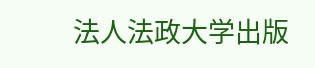法人法政大学出版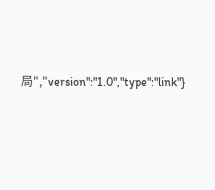局","version":"1.0","type":"link"}